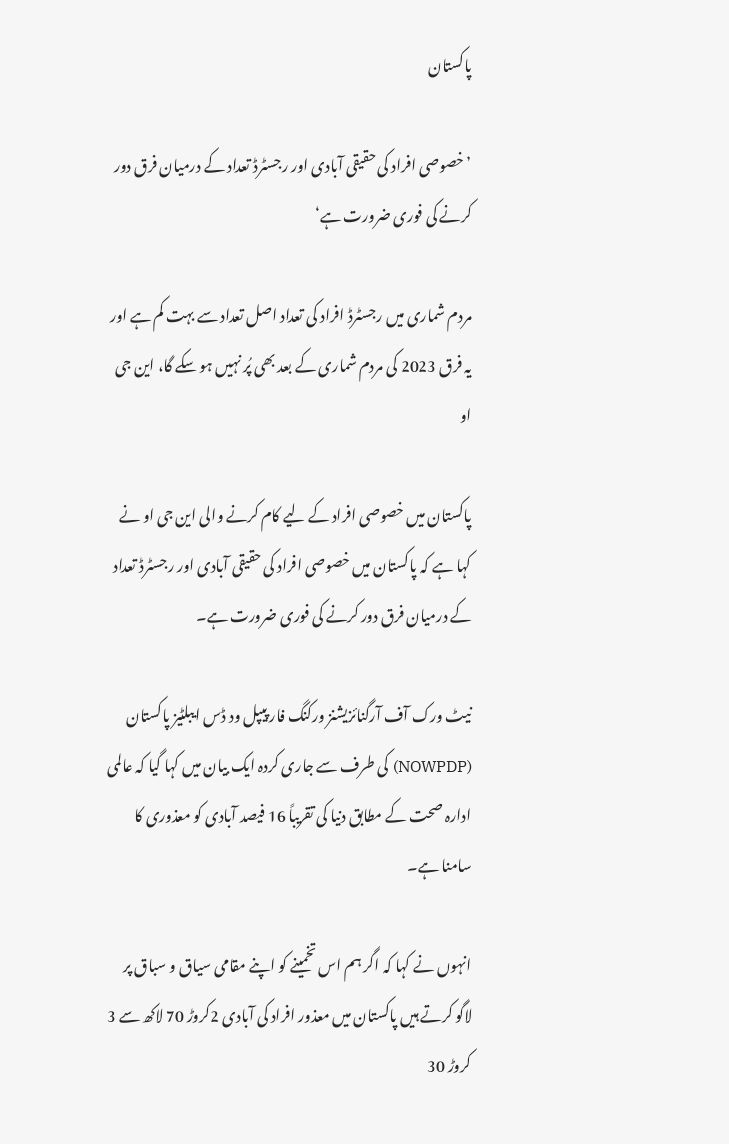پاکستان

’خصوصی افراد کی حقیقی آبادی اور رجسٹرڈ تعداد کے درمیان فرق دور کرنے کی فوری ضرورت ہے‘

مردم شماری میں رجسٹرڈ افراد کی تعداد اصل تعداد سے بہت کم ہے اور یہ فرق 2023 کی مردم شماری کے بعد بھی پُر نہیں ہو سکے گا، این جی او

پاکستان میں خصوصی افراد کے لیے کام کرنے والی این جی او نے کہا ہے کہ پاکستان میں خصوصی افراد کی حقیقی آبادی اور رجسٹرڈ تعداد کے درمیان فرق دور کرنے کی فوری ضرورت ہے۔

نیٹ ورک آف آرگنائزیشنز ورکنگ فار پیپل ود ڈس ایبلٹیز پاکستان (NOWPDP) کی طرف سے جاری کردہ ایک بیان میں کہا گیا کہ عالمی ادارہ صحت کے مطابق دنیا کی تقریباً 16 فیصد آبادی کو معذوری کا سامنا ہے۔

انہوں نے کہا کہ اگر ہم اس تخمینے کو اپنے مقامی سیاق و سباق پر لاگو کرتے ہیں پاکستان میں معذور افراد کی آبادی 2کروڑ 70 لاکھ سے 3 کروڑ 30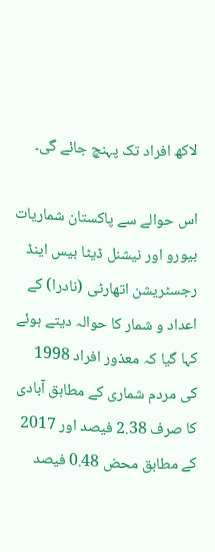لاکھ افراد تک پہنچ جائے گی۔

اس حوالے سے پاکستان شماریات بیورو اور نیشنل ڈیٹا بیس اینڈ رجسٹریشن اتھارٹی (نادرا) کے اعداد و شمار کا حوالہ دیتے ہوئے کہا گیا کہ معذور افراد 1998 کی مردم شماری کے مطابق آبادی کا صرف 2.38 فیصد اور 2017 کے مطابق محض 0.48 فیصد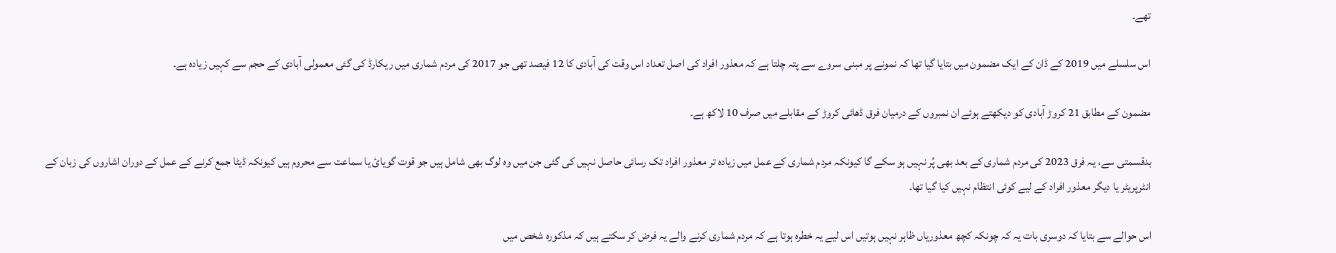تھے۔

اس سلسلے میں 2019 کے ڈان کے ایک مضمون میں بتایا گیا تھا کہ نمونے پر مبنی سروے سے پتہ چلتا ہے کہ معذور افراد کی اصل تعداد اس وقت کی آبادی کا 12 فیصد تھی جو 2017 کی مردم شماری میں ریکارڈ کی گئی معمولی آبادی کے حجم سے کہیں زیادہ ہے۔

مضمون کے مطابق 21 کروڑ آبادی کو دیکھتے ہوئے ان نمبروں کے درمیان فرق ڈھائی کروڑ کے مقابلے میں صرف 10 لاکھ ہے۔

بدقسمتی سے، یہ فرق 2023 کی مردم شماری کے بعد بھی پُر نہیں ہو سکے گا کیونکہ مردم شماری کے عمل میں زیادہ تر معذور افراد تک رسائی حاصل نہیں کی گئی جن میں وہ لوگ بھی شامل ہیں جو قوت گویائ یا سماعت سے محروم ہیں کیونکہ ڈیٹا جمع کرنے کے عمل کے دوران اشاروں کی زبان کے انٹرپریٹر یا دیگر معذور افراد کے لیے کوئی انتظام نہیں کیا گیا تھا۔

اس حوالے سے بتایا کہ دوسری بات یہ کہ چونکہ کچھ معذوریاں ظاہر نہیں ہوتیں اس لیے یہ خطرہ ہوتا ہے کہ مردم شماری کرنے والے یہ فرض کر سکتے ہیں کہ مذکورہ شخص میں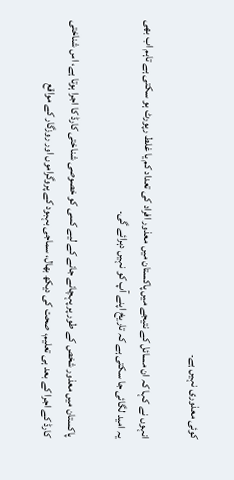کوئی معذوری نہیں ہے۔

انہوں نے کہا کہ ان مسائل کے نتیجے میں پاکستان میں معذور افراد کی تعداد کم یا غلط رپورٹ ہو سکتی ہے تاہم اب بھی یہ امید لگائی جا سکتی ہے کہ تاریخ اپنے آپ کو نہیں دہرائے گی۔

پاکستان میں معذور شخص کے طور پر پہچانے جانے کے لیے کسی کو خصوصی شناختی کارڈ کا اجرا ہوتا ہے، اس شناختی کارڈ کے اجرا کے بعد ہی تعلیم، صحت کی دیکھ بھال، سماجی بہبود کے پروگراموں اور روزگار کے مواقع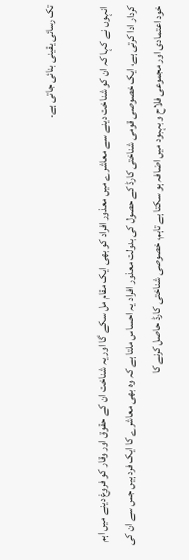تک رسائی یقینی بنائی جاتی ہے۔

انہوں نے کہا کہ ان کو شناخت دینے سے معاشرے میں معذور افراد کو بھی ایک مقام مل سکے گا اور یہ شناخت ان کے حقوق اور وقار کو فروغ دینے میں اہم کردار ادا کرتی ہے، ایک خصوصی قومی شناختی کارڈ کے حصول کی بدولت معذور افراد یہ احساس ملتا ہے کہ وہ بھی معاشرے کا ایک فرد ہیں جس سے ان کی خود اعتمادی اور مجموعی فلاح و بہبود میں اضافہ ہو سکتا ہے تاہم، خصوصی شناختی کارڈ حاصل کرنے کا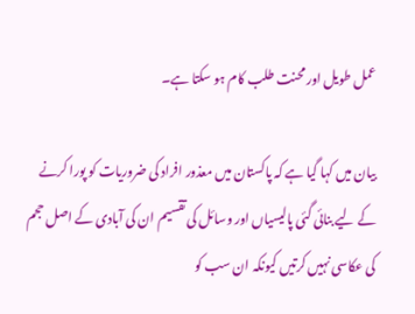عمل طویل اور محنت طلب کام ہو سکتا ہے۔

بیان میں کہا گیا ہے کہ پاکستان میں معذور افراد کی ضروریات کو پورا کرنے کے لیے بنائی گئی پالیسیاں اور وسائل کی تقسیم ان کی آبادی کے اصل حجم کی عکاسی نہیں کرتیں کیونکہ ان سب کو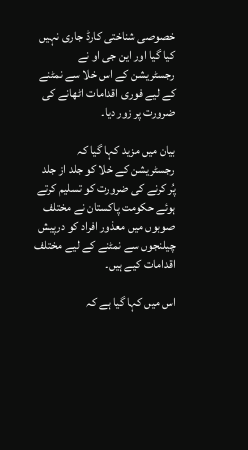خصوصی شناختی کارڈ جاری نہیں کیا گیا اور این جی او نے رجسٹریشن کے اس خلا سے نمٹنے کے لیے فوری اقدامات اٹھانے کی ضرورت پر زور دیا۔

بیان میں مزید کہا گیا کہ رجسٹریشن کے خلا کو جلد از جلد پُر کرنے کی ضرورت کو تسلیم کرتے ہوئے حکومت پاکستان نے مختلف صوبوں میں معذور افراد کو درپیش چیلنجوں سے نمٹنے کے لیے مختلف اقدامات کیے ہیں۔

اس میں کہا گیا ہے کہ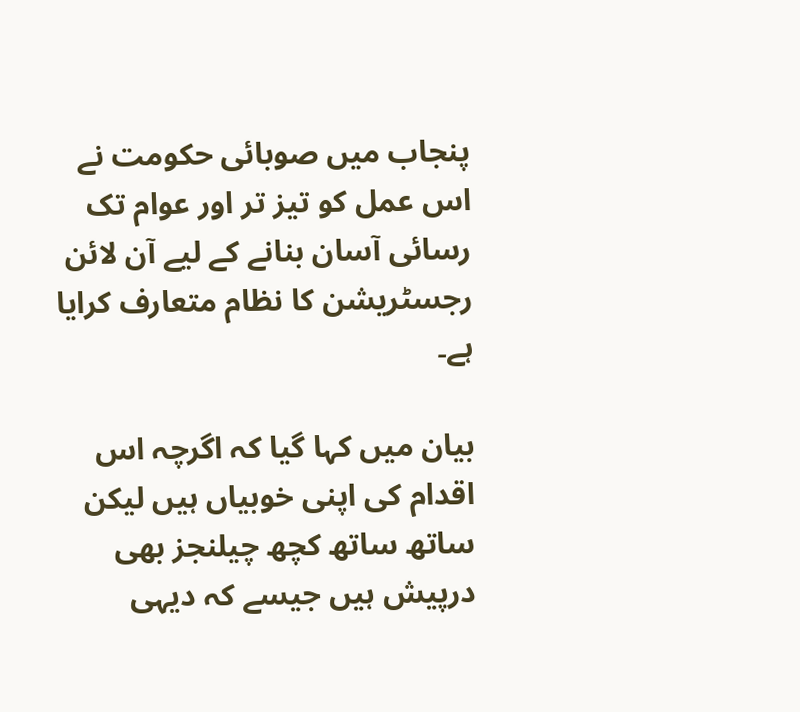پنجاب میں صوبائی حکومت نے اس عمل کو تیز تر اور عوام تک رسائی آسان بنانے کے لیے آن لائن رجسٹریشن کا نظام متعارف کرایا ہے۔

بیان میں کہا گیا کہ اگرچہ اس اقدام کی اپنی خوبیاں ہیں لیکن ساتھ ساتھ کچھ چیلنجز بھی درپیش ہیں جیسے کہ دیہی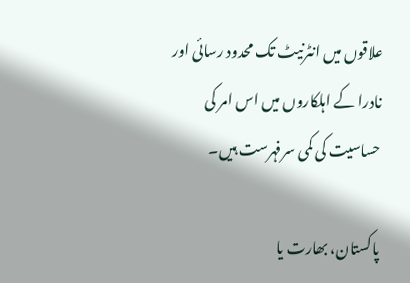علاقوں میں انٹرنیٹ تک محدود رسائی اور نادرا کے اہلکاروں میں اس امر کی حساسیت کی کمی سرفہرست ہیں۔

پاکستان، بھارت یا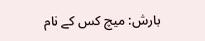بارش: میچ کس کے نام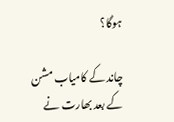ہوگا؟

چاند کے کامیاب مشن کے بعد بھارت نے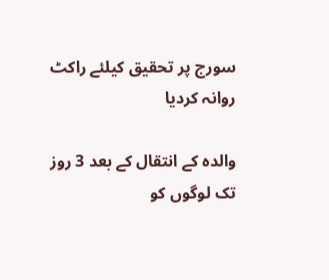سورج پر تحقیق کیلئے راکٹ روانہ کردیا

والدہ کے انتقال کے بعد 3 روز تک لوگوں کو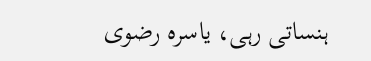ہنساتی رہی، یاسرہ رضوی